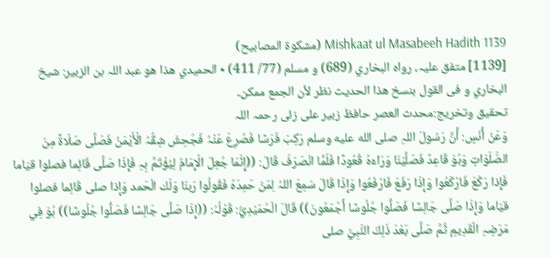Mishkaat ul Masabeeh Hadith 1139 (مشکوۃ المصابیح)
[1139] متفق علیہ، رواہ البخاري (689) و مسلم (77/ 411) ٭ الحمیدي ھذا ھو عبد اللہ بن الزبیر: شیخ البخاري و فی القول بنسخ ھذا الحدیث نظر لأن الجمع ممکن۔
تحقیق وتخریج:محدث العصر حافظ زبیر علی زئی رحمہ اللہ
وَعَنْ أَنَسٍ: أَنَّ رَسُولَ اللہِ صلى الله عليه وسلم رَكِبَ فَرَسًا فَصُرِعَ عَنْہُ فَجُحِشَ شِقُّہُ الْأَيْمَنُ فَصَلَّی صَلَاةً مِنَ الصَّلَوَاتِ وَہُوَ قَاعِدٌ فَصَلَّيْنَا وَرَاءَہُ قُعُودًا فَلَمَّا انْصَرَفَ قَالَ: ((إِنَّمَا جُعِلَ الْإِمَامُ لِيُؤْتَمَّ بِہِ فَإِذَا صَلَّی قَائِما فصلوا قيَاما فَإِذا رَكَعَ فَارْكَعُوا وَإِذَا رَفَعَ فَارْفَعُوا وَإِذَا قَالَ سَمِعَ اللہُ لِمَنْ حَمِدَہُ فَقُولُوا رَبنَا وَلَك الْحَمد وَإِذا صلی قَائِما فصلوا قيَاما وَإِذَا صَلَّی جَالِسًا فَصَلُّوا جُلُوسًا أَجْمَعُونَ)) قَالَ الْحُمَيْدِيُّ: قَوْلُہُ: ((إِذَا صَلَّی جَالِسًا فَصَلُّوا جُلُوسًا)) ہُوَ فِي مَرَضِہِ الْقَدِيمِ ثُمَّ صَلَّی بَعْدَ ذَلِكَ النَّبِيُّ صلى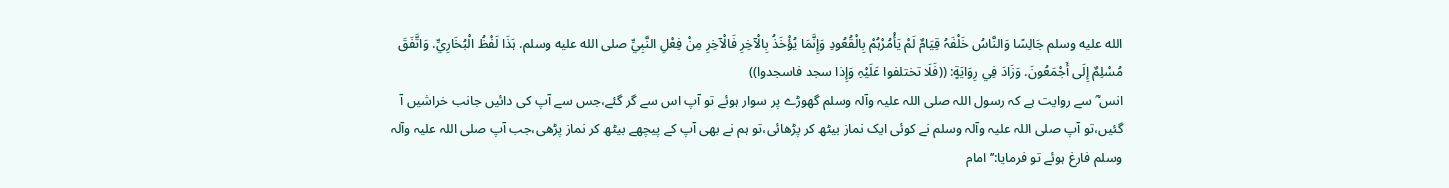الله عليه وسلم جَالِسًا وَالنَّاسُ خَلْفَہُ قِيَامٌ لَمْ يَأْمُرْہُمْ بِالْقُعُودِ وَإِنَّمَا يُؤْخَذُ بِالْآخِرِ فَالْآخِرِ مِنْ فِعْلِ النَّبِيِّ صلى الله عليه وسلم. ہَذَا لَفْظُ الْبُخَارِيِّ. وَاتَّفَقَ مُسْلِمٌ إِلَی أَجْمَعُونَ. وَزَادَ فِي رِوَايَةٍ: ((فَلَا تختلفوا عَلَيْہِ وَإِذا سجد فاسجدوا))
انس ؓ سے روایت ہے کہ رسول اللہ صلی اللہ علیہ وآلہ وسلم گھوڑے پر سوار ہوئے تو آپ اس سے گر گئے،جس سے آپ کی دائیں جانب خراشیں آ گئیں،تو آپ صلی اللہ علیہ وآلہ وسلم نے کوئی ایک نماز بیٹھ کر پڑھائی،تو ہم نے بھی آپ کے پیچھے بیٹھ کر نماز پڑھی،جب آپ صلی اللہ علیہ وآلہ وسلم فارغ ہوئے تو فرمایا:’’امام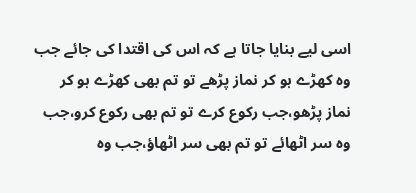اسی لیے بنایا جاتا ہے کہ اس کی اقتدا کی جائے جب وہ کھڑے ہو کر نماز پڑھے تو تم بھی کھڑے ہو کر نماز پڑھو،جب رکوع کرے تو تم بھی رکوع کرو،جب وہ سر اٹھائے تو تم بھی سر اٹھاؤ،جب وہ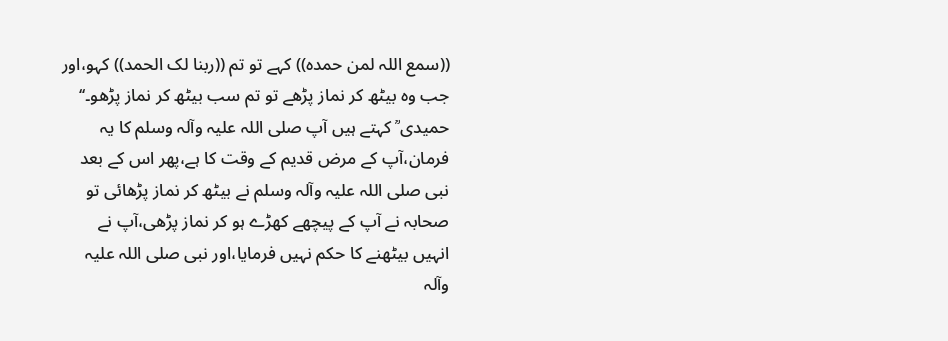((سمع اللہ لمن حمدہ)) کہے تو تم ((ربنا لک الحمد)) کہو،اور جب وہ بیٹھ کر نماز پڑھے تو تم سب بیٹھ کر نماز پڑھو۔‘‘ حمیدی ؒ کہتے ہیں آپ صلی اللہ علیہ وآلہ وسلم کا یہ فرمان،آپ کے مرض قدیم کے وقت کا ہے،پھر اس کے بعد نبی صلی اللہ علیہ وآلہ وسلم نے بیٹھ کر نماز پڑھائی تو صحابہ نے آپ کے پیچھے کھڑے ہو کر نماز پڑھی،آپ نے انہیں بیٹھنے کا حکم نہیں فرمایا،اور نبی صلی اللہ علیہ وآلہ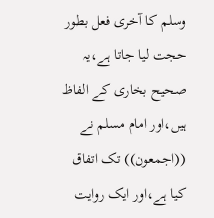وسلم کا آخری فعل بطور حجت لیا جاتا ہے،یہ صحیح بخاری کے الفاظ ہیں،اور امام مسلم نے ((اجمعون)) تک اتفاق کیا ہے،اور ایک روایت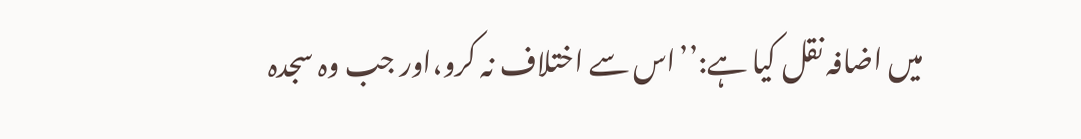میں اضافہ نقل کیا ہے:’’اس سے اختلاف نہ کرو،اور جب وہ سجدہ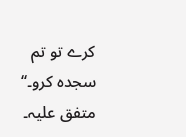کرے تو تم سجدہ کرو۔‘‘ متفق علیہ۔